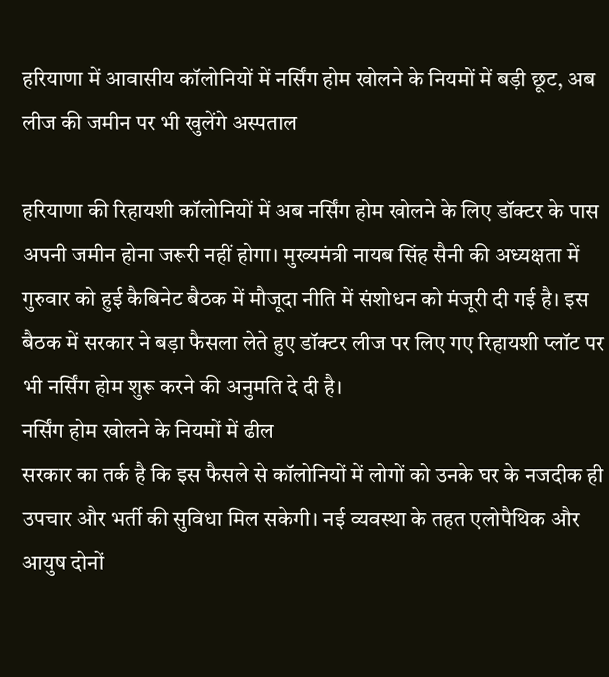हरियाणा में आवासीय कॉलोनियों में नर्सिंग होम खोलने के नियमों में बड़ी छूट, अब लीज की जमीन पर भी खुलेंगे अस्पताल

हरियाणा की रिहायशी कॉलोनियों में अब नर्सिंग होम खोलने के लिए डॉक्टर के पास अपनी जमीन होना जरूरी नहीं होगा। मुख्यमंत्री नायब सिंह सैनी की अध्यक्षता में गुरुवार को हुई कैबिनेट बैठक में मौजूदा नीति में संशोधन को मंजूरी दी गई है। इस बैठक में सरकार ने बड़ा फैसला लेते हुए डॉक्टर लीज पर लिए गए रिहायशी प्लॉट पर भी नर्सिंग होम शुरू करने की अनुमति दे दी है।
नर्सिंग होम खोलने के नियमों में ढील
सरकार का तर्क है कि इस फैसले से कॉलोनियों में लोगों को उनके घर के नजदीक ही उपचार और भर्ती की सुविधा मिल सकेगी। नई व्यवस्था के तहत एलोपैथिक और आयुष दोनों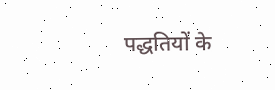पद्धतियों के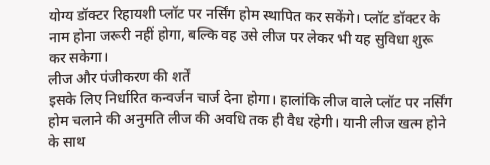योग्य डॉक्टर रिहायशी प्लॉट पर नर्सिंग होम स्थापित कर सकेंगे। प्लॉट डॉक्टर के नाम होना जरूरी नहीं होगा, बल्कि वह उसे लीज पर लेकर भी यह सुविधा शुरू कर सकेगा।
लीज और पंजीकरण की शर्तें
इसके लिए निर्धारित कन्वर्जन चार्ज देना होगा। हालांकि लीज वाले प्लॉट पर नर्सिंग होम चलाने की अनुमति लीज की अवधि तक ही वैध रहेगी। यानी लीज खत्म होने के साथ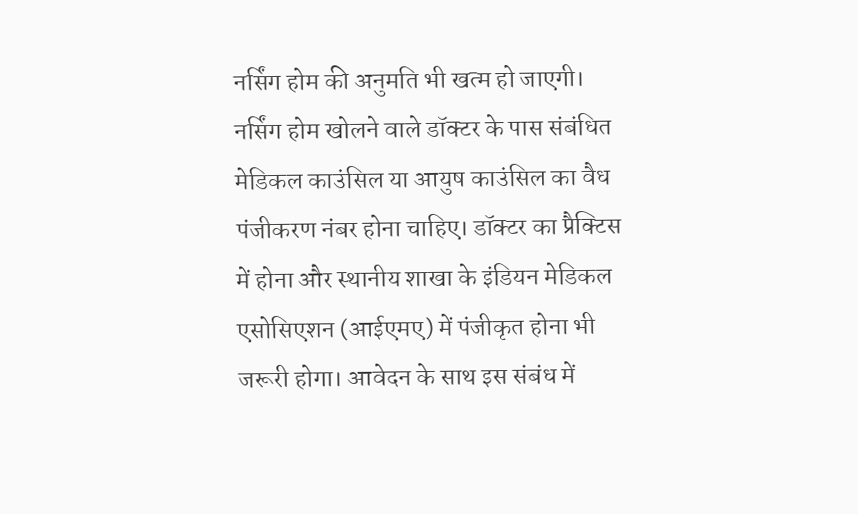नर्सिंग होम की अनुमति भी खत्म हो जाएगी। नर्सिंग होम खोलने वाले डॉक्टर के पास संबंधित मेडिकल काउंसिल या आयुष काउंसिल का वैध पंजीकरण नंबर होना चाहिए। डॉक्टर का प्रैक्टिस में होना और स्थानीय शाखा के इंडियन मेडिकल एसोसिएशन (आईएमए) में पंजीकृत होना भी जरूरी होगा। आवेदन के साथ इस संबंध में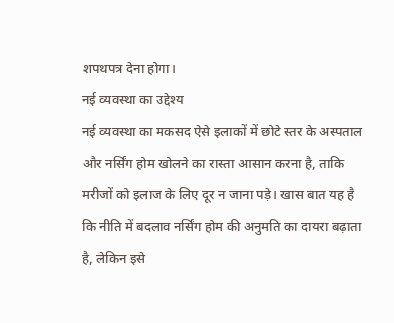शपथपत्र देना होगा।
नई व्यवस्था का उद्देश्य
नई व्यवस्था का मकसद ऐसे इलाकों में छोटे स्तर के अस्पताल और नर्सिंग होम खोलने का रास्ता आसान करना है, ताकि मरीजों को इलाज के लिए दूर न जाना पड़े। खास बात यह है कि नीति में बदलाव नर्सिंग होम की अनुमति का दायरा बढ़ाता है, लेकिन इसे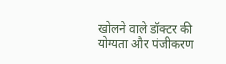खोलने वाले डॉक्टर की योग्यता और पंजीकरण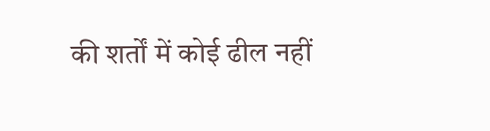की शर्तों में कोई ढील नहीं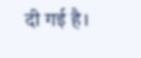दी गई है।